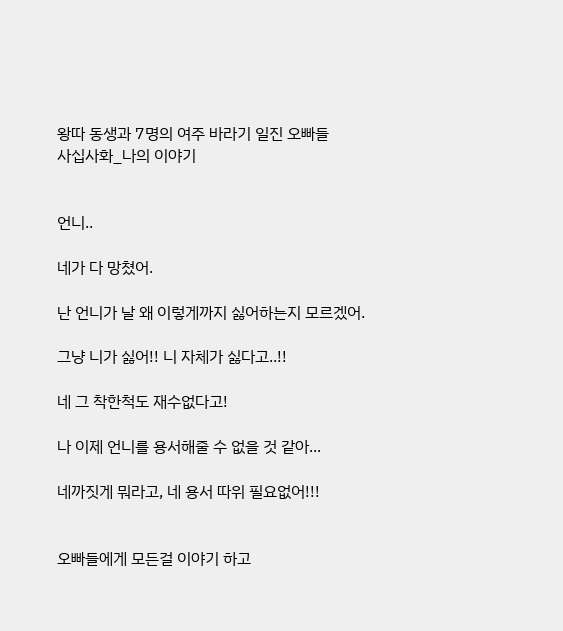왕따 동생과 7명의 여주 바라기 일진 오빠들
사십사화_나의 이야기


언니..

네가 다 망쳤어.

난 언니가 날 왜 이렇게까지 싫어하는지 모르겠어.

그냥 니가 싫어!! 니 자체가 싫다고..!!

네 그 착한척도 재수없다고!

나 이제 언니를 용서해줄 수 없을 것 같아...

네까짓게 뭐라고, 네 용서 따위 필요없어!!!


오빠들에게 모든걸 이야기 하고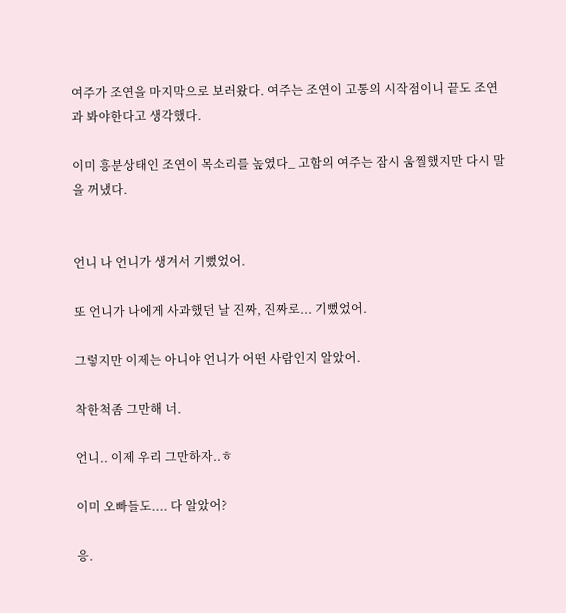여주가 조연을 마지막으로 보러왔다. 여주는 조연이 고통의 시작점이니 끝도 조연과 봐야한다고 생각했다.

이미 흥분상태인 조연이 목소리를 높였다_ 고함의 여주는 잠시 움찔했지만 다시 말을 꺼냈다.


언니 나 언니가 생겨서 기뻤었어.

또 언니가 나에게 사과했던 날 진짜, 진짜로... 기뻤었어.

그렇지만 이제는 아니야 언니가 어떤 사람인지 알았어.

착한척좀 그만해 너.

언니.. 이제 우리 그만하자..ㅎ

이미 오빠들도.... 다 알았어?

응.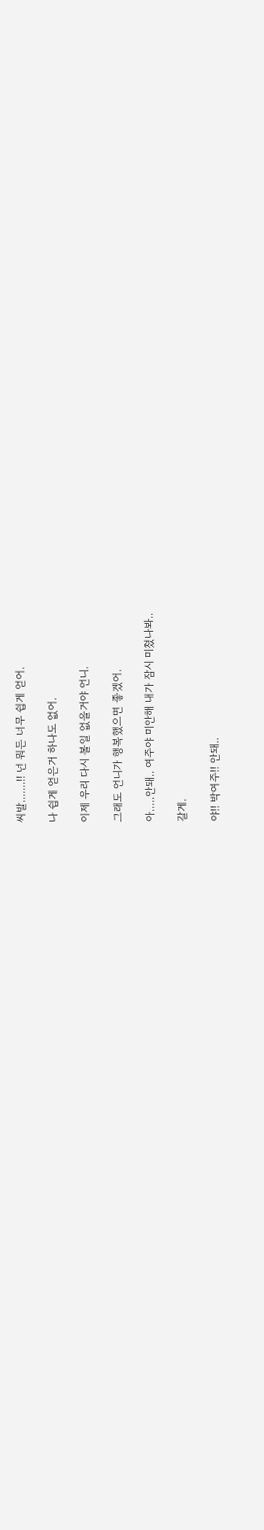씨발.......!! 넌 뭐든 너무 쉽게 얻어.

나 쉽게 얻은거 하나도 없어.

이제 우리 다시 볼일 없을거야 언니.

그래도 언니가 행복했으면 좋겠어.

아.....안돼.. 여주야 미안해 내가 잠시 미쳤나봐..

갈게.

야!! 박여주!! 안돼..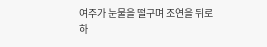여주가 눈물을 떨구며 조연을 뒤로하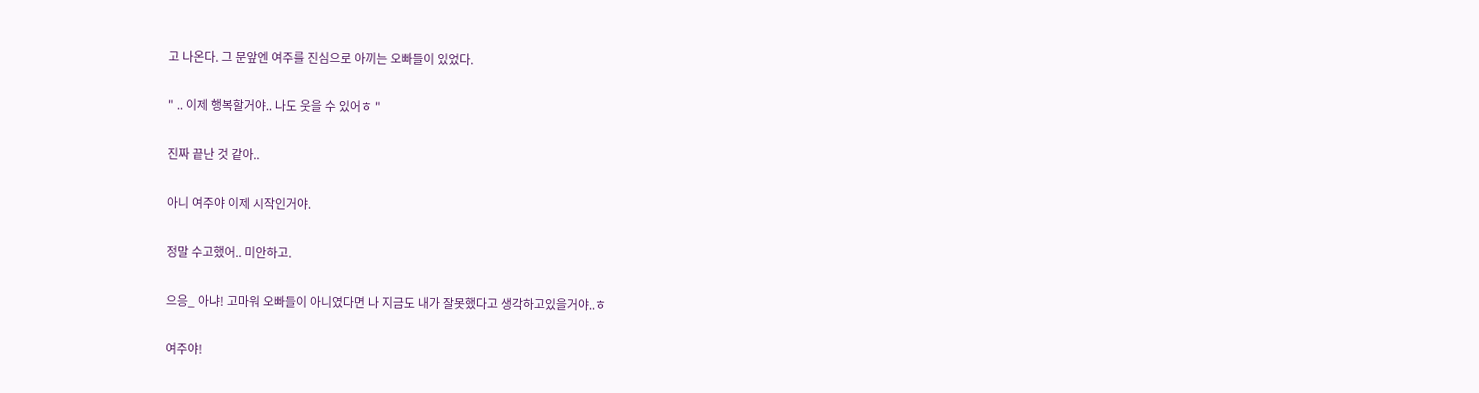고 나온다. 그 문앞엔 여주를 진심으로 아끼는 오빠들이 있었다.

" .. 이제 행복할거야.. 나도 웃을 수 있어ㅎ "

진짜 끝난 것 같아..

아니 여주야 이제 시작인거야.

정말 수고했어.. 미안하고.

으응_ 아냐! 고마워 오빠들이 아니였다면 나 지금도 내가 잘못했다고 생각하고있을거야..ㅎ

여주야!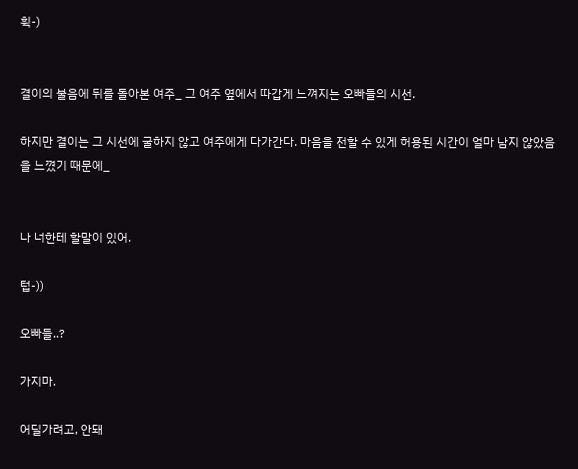휙-)


결이의 불음에 뒤를 돌아본 여주_ 그 여주 옆에서 따갑게 느껴지는 오빠들의 시선.

하지만 결이는 그 시선에 굴하지 않고 여주에게 다가간다. 마음을 전할 수 있게 허용된 시간이 얼마 남지 않았음을 느꼈기 때문에_


나 너한테 할말이 있어.

텁-))

오빠들..?

가지마.

어딜가려고, 안돼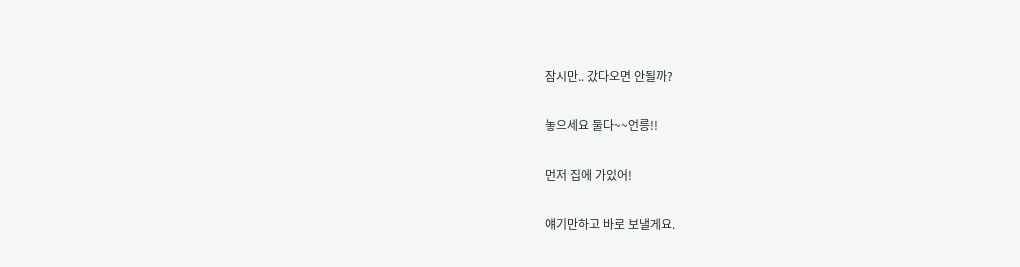잠시만.. 갔다오면 안될까?

놓으세요 둘다~~언릉!!

먼저 집에 가있어!

얘기만하고 바로 보낼게요.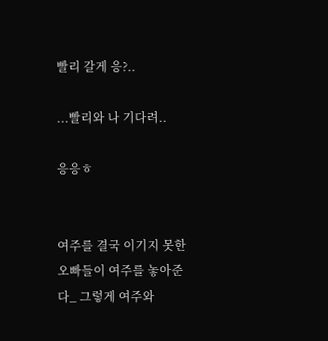빨리 갈게 응?..

...빨리와 나 기다려..

응응ㅎ


여주를 결국 이기지 못한 오빠들이 여주를 놓아준다_ 그렇게 여주와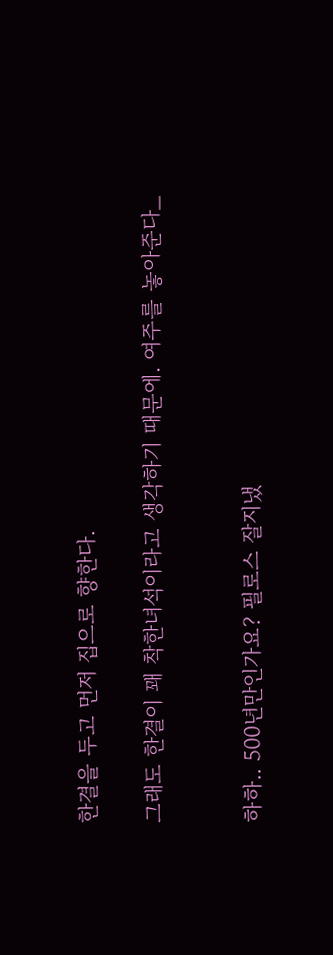한결을 두고 먼저 집으로 향한다.

그래도 한결이 꽤 착한녀석이라고 생각하기 때문에. 여주를 놓아준다_


하하.. 500년만인가요? 필로스 잘지냈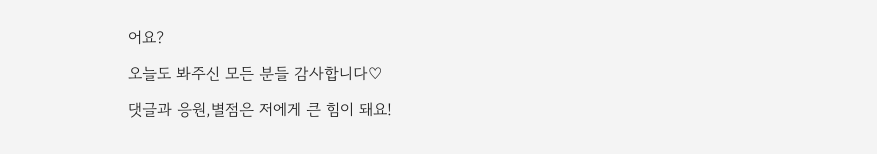어요?

오늘도 봐주신 모든 분들 감사합니다♡

댓글과 응원,별점은 저에게 큰 힘이 돼요!